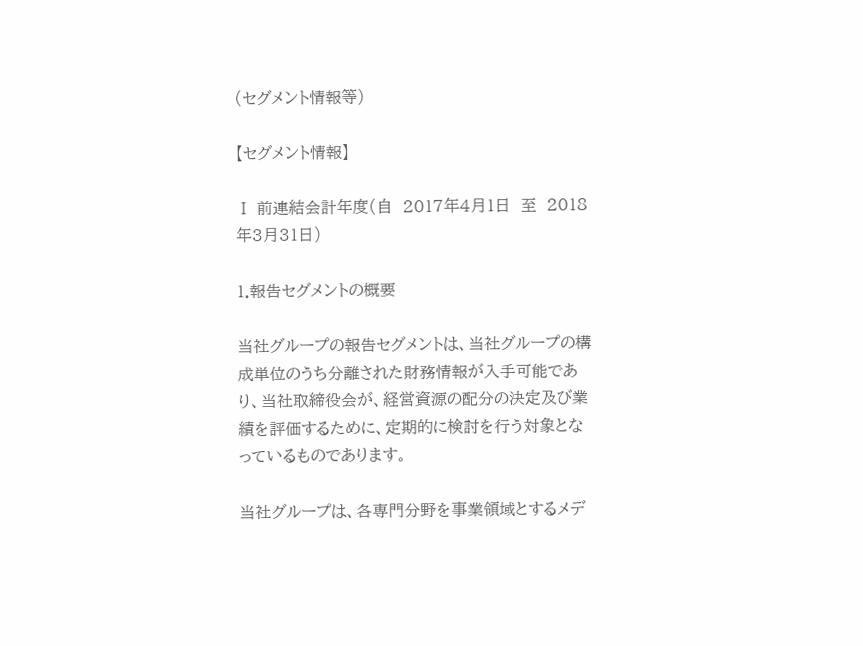(セグメント情報等)

【セグメント情報】

Ⅰ 前連結会計年度(自  2017年4月1日  至  2018年3月31日)

1.報告セグメントの概要

当社グループの報告セグメントは、当社グループの構成単位のうち分離された財務情報が入手可能であり、当社取締役会が、経営資源の配分の決定及び業績を評価するために、定期的に検討を行う対象となっているものであります。

当社グループは、各専門分野を事業領域とするメデ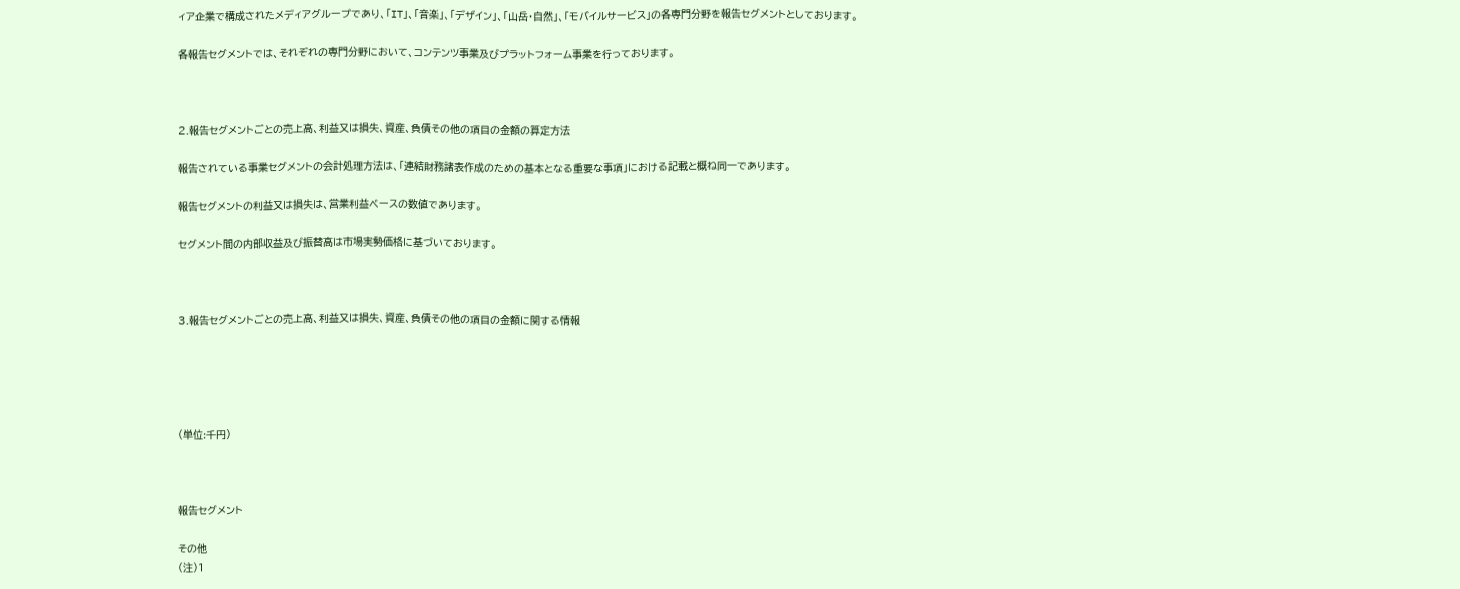ィア企業で構成されたメディアグループであり、「IT」、「音楽」、「デザイン」、「山岳・自然」、「モバイルサービス」の各専門分野を報告セグメントとしております。

各報告セグメントでは、それぞれの専門分野において、コンテンツ事業及びプラットフォーム事業を行っております。



2.報告セグメントごとの売上高、利益又は損失、資産、負債その他の項目の金額の算定方法

報告されている事業セグメントの会計処理方法は、「連結財務諸表作成のための基本となる重要な事項」における記載と概ね同一であります。

報告セグメントの利益又は損失は、営業利益ベースの数値であります。

セグメント間の内部収益及び振替高は市場実勢価格に基づいております。



3.報告セグメントごとの売上高、利益又は損失、資産、負債その他の項目の金額に関する情報





(単位:千円)



報告セグメント

その他
(注)1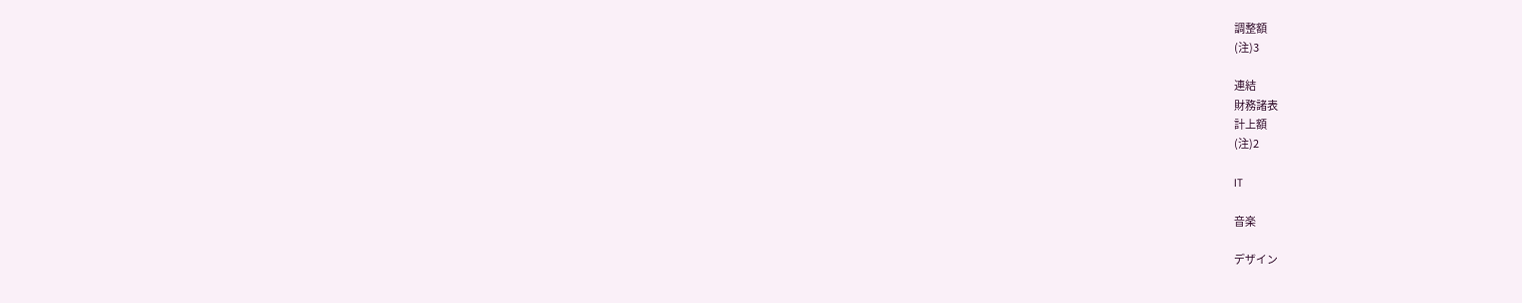調整額
(注)3

連結
財務諸表
計上額
(注)2

IT

音楽

デザイン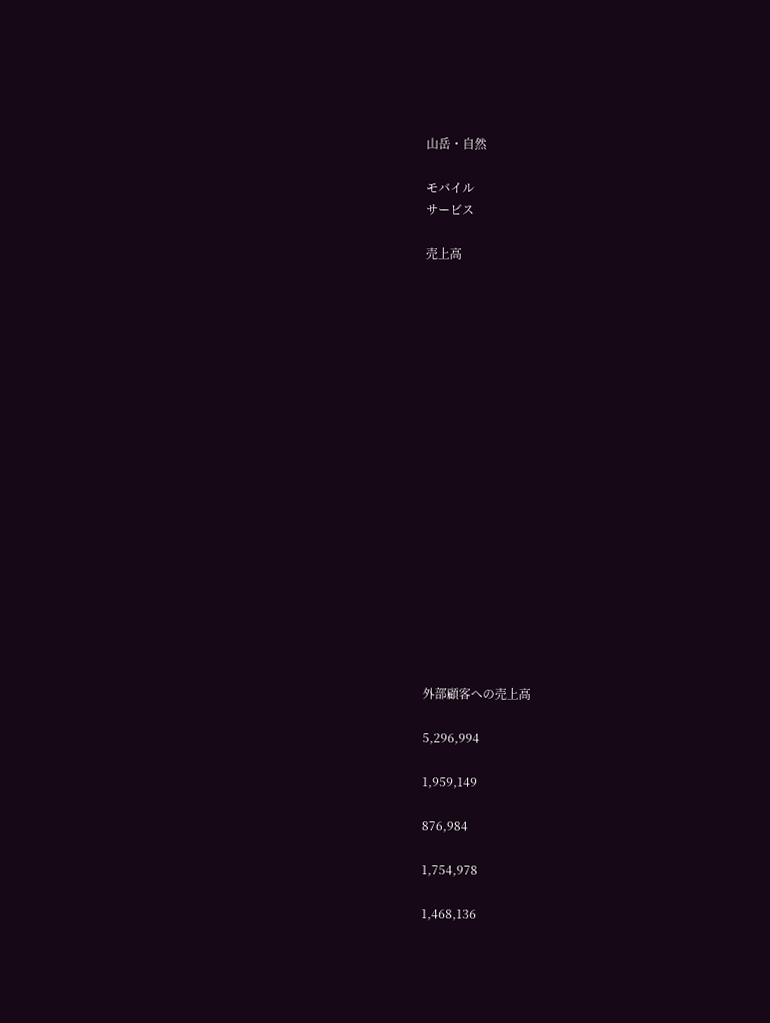山岳・自然

モバイル
サービス

売上高



















外部顧客への売上高

5,296,994

1,959,149

876,984

1,754,978

1,468,136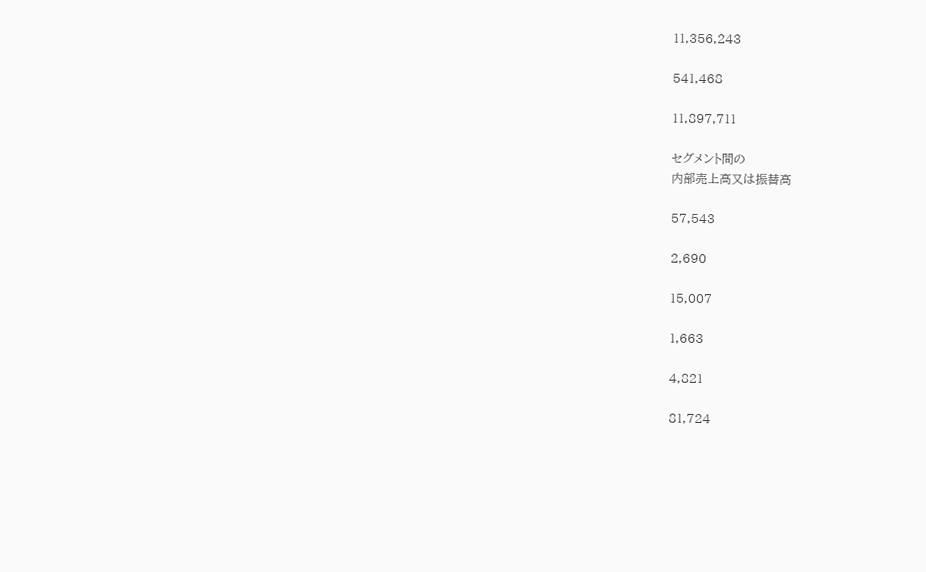11,356,243

541,468

11,897,711

セグメント間の
内部売上高又は振替高

57,543

2,690

15,007

1,663

4,821

81,724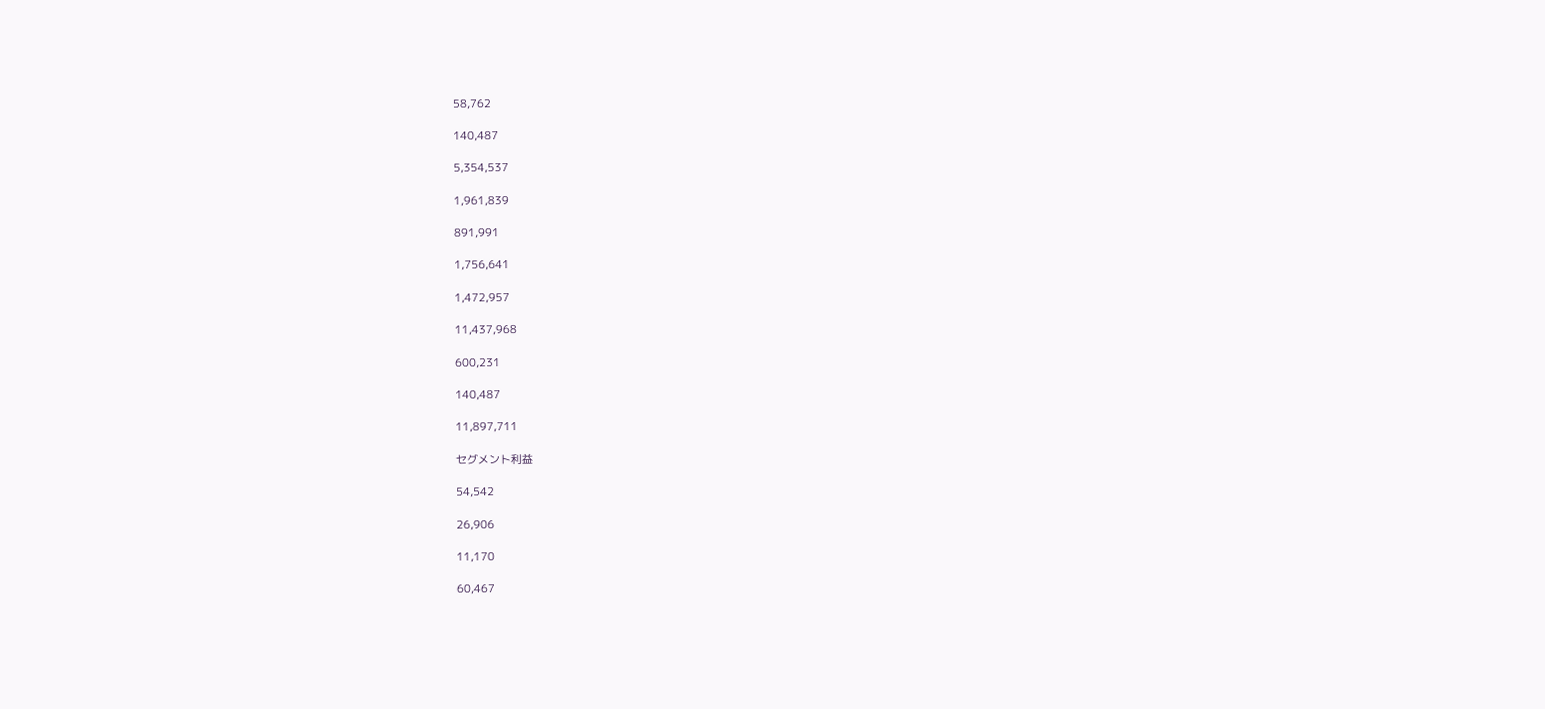58,762

140,487

5,354,537

1,961,839

891,991

1,756,641

1,472,957

11,437,968

600,231

140,487

11,897,711

セグメント利益

54,542

26,906

11,170

60,467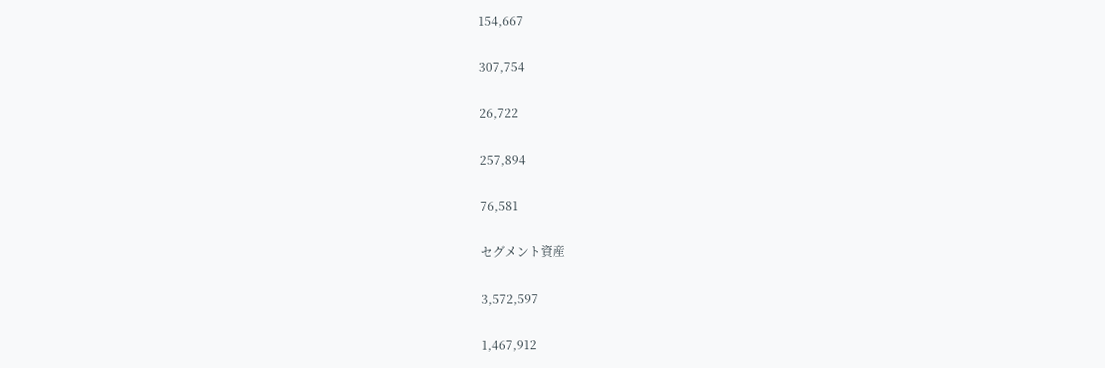154,667

307,754

26,722

257,894

76,581

セグメント資産

3,572,597

1,467,912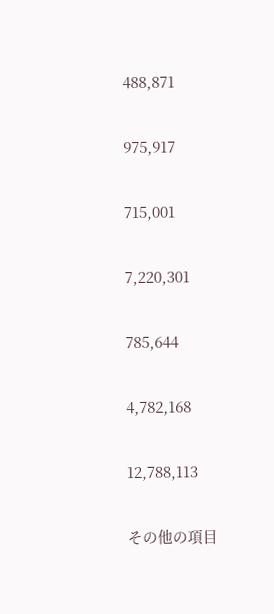488,871

975,917

715,001

7,220,301

785,644

4,782,168

12,788,113

その他の項目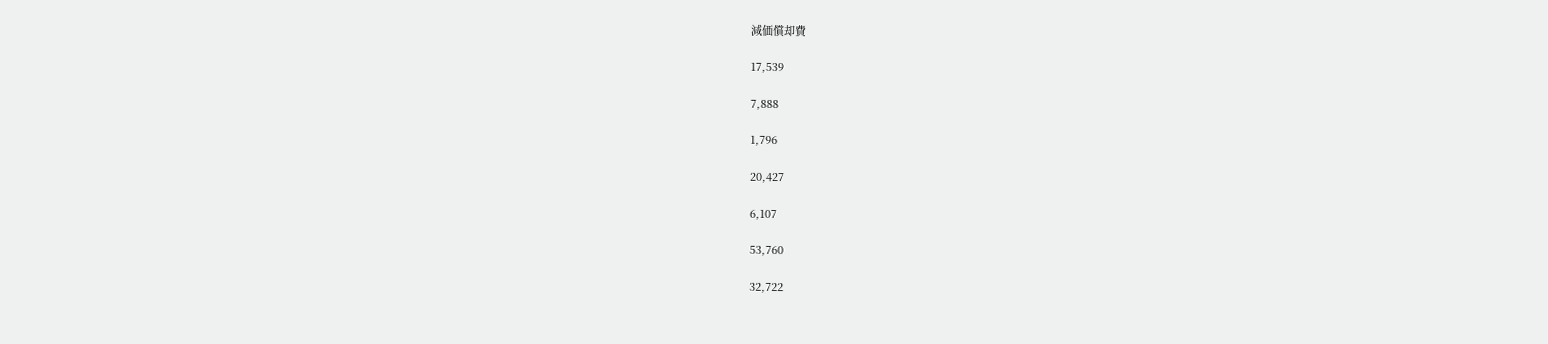減価償却費

17,539

7,888

1,796

20,427

6,107

53,760

32,722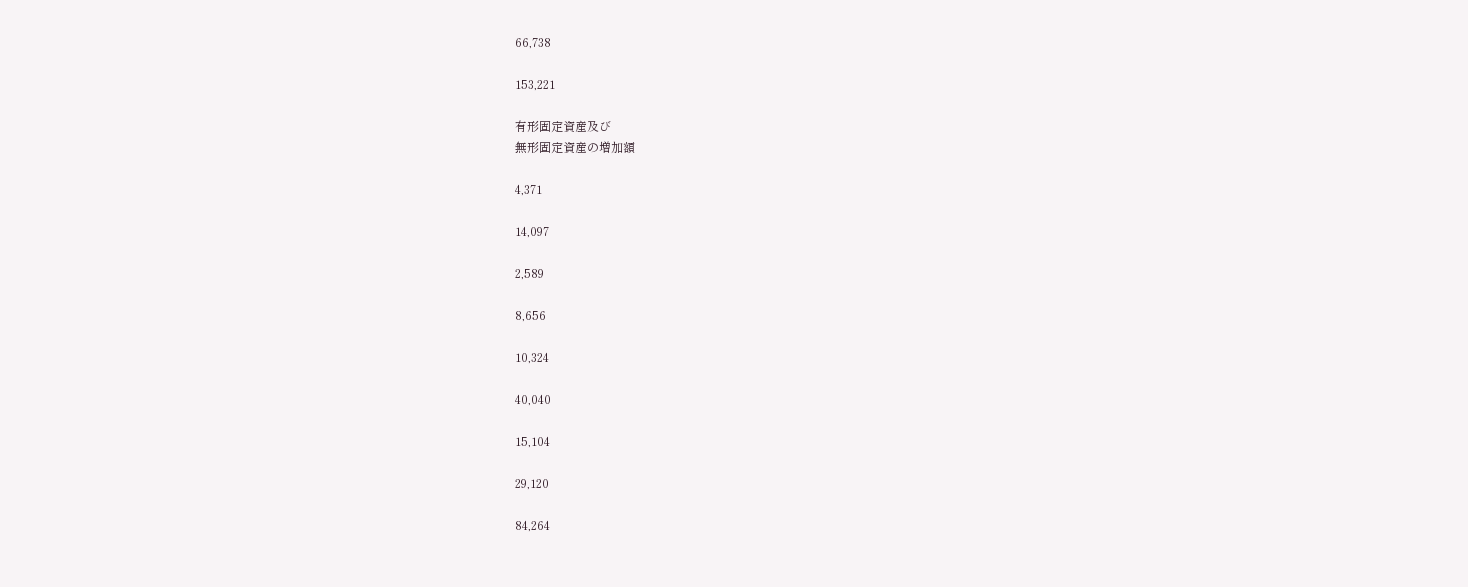66,738

153,221

有形固定資産及び
無形固定資産の増加額

4,371

14,097

2,589

8,656

10,324

40,040

15,104

29,120

84,264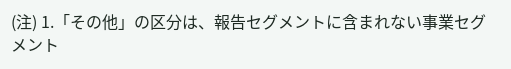(注) 1.「その他」の区分は、報告セグメントに含まれない事業セグメント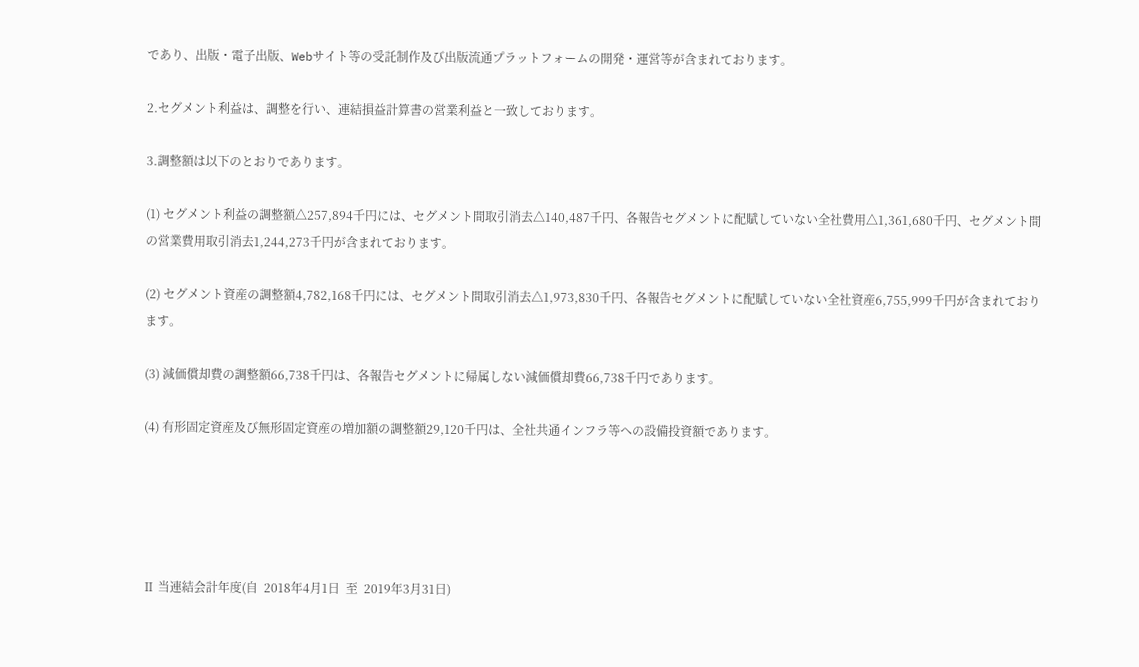であり、出版・電子出版、Webサイト等の受託制作及び出版流通プラットフォームの開発・運営等が含まれております。

2.セグメント利益は、調整を行い、連結損益計算書の営業利益と一致しております。

3.調整額は以下のとおりであります。

(1) セグメント利益の調整額△257,894千円には、セグメント間取引消去△140,487千円、各報告セグメントに配賦していない全社費用△1,361,680千円、セグメント間の営業費用取引消去1,244,273千円が含まれております。

(2) セグメント資産の調整額4,782,168千円には、セグメント間取引消去△1,973,830千円、各報告セグメントに配賦していない全社資産6,755,999千円が含まれております。

(3) 減価償却費の調整額66,738千円は、各報告セグメントに帰属しない減価償却費66,738千円であります。

(4) 有形固定資産及び無形固定資産の増加額の調整額29,120千円は、全社共通インフラ等への設備投資額であります。





Ⅱ 当連結会計年度(自  2018年4月1日  至  2019年3月31日)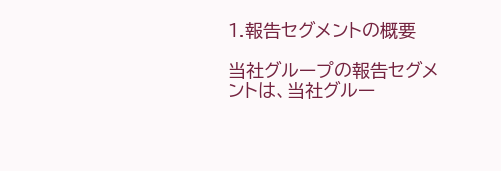1.報告セグメントの概要

当社グループの報告セグメントは、当社グルー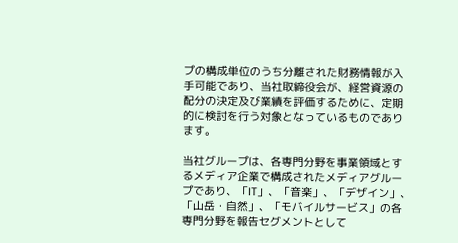プの構成単位のうち分離された財務情報が入手可能であり、当社取締役会が、経営資源の配分の決定及び業績を評価するために、定期的に検討を行う対象となっているものであります。

当社グループは、各専門分野を事業領域とするメディア企業で構成されたメディアグループであり、「IT」、「音楽」、「デザイン」、「山岳・自然」、「モバイルサービス」の各専門分野を報告セグメントとして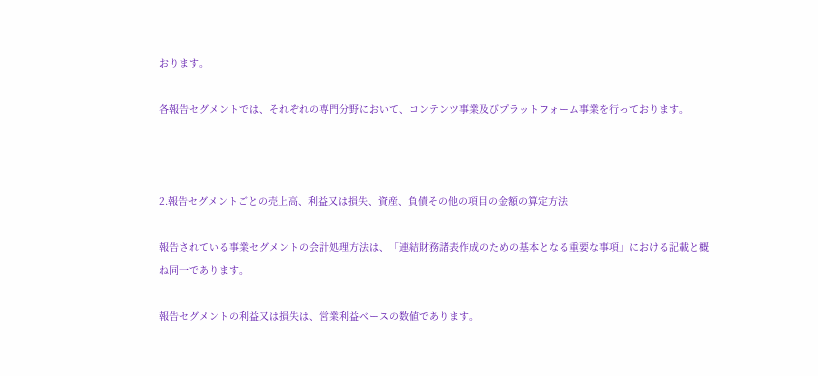おります。

各報告セグメントでは、それぞれの専門分野において、コンテンツ事業及びプラットフォーム事業を行っております。



2.報告セグメントごとの売上高、利益又は損失、資産、負債その他の項目の金額の算定方法

報告されている事業セグメントの会計処理方法は、「連結財務諸表作成のための基本となる重要な事項」における記載と概ね同一であります。

報告セグメントの利益又は損失は、営業利益ベースの数値であります。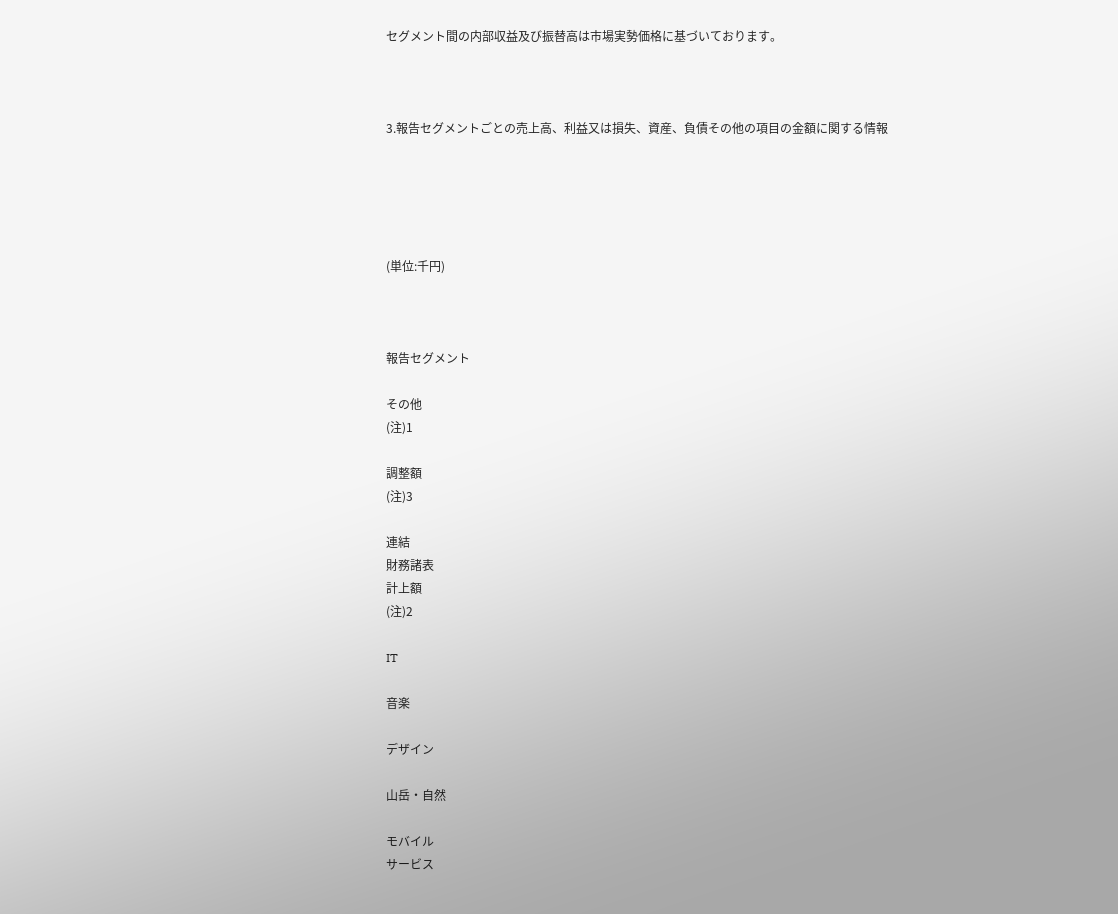セグメント間の内部収益及び振替高は市場実勢価格に基づいております。



3.報告セグメントごとの売上高、利益又は損失、資産、負債その他の項目の金額に関する情報





(単位:千円)



報告セグメント

その他
(注)1

調整額
(注)3

連結
財務諸表
計上額
(注)2

IT

音楽

デザイン

山岳・自然

モバイル
サービス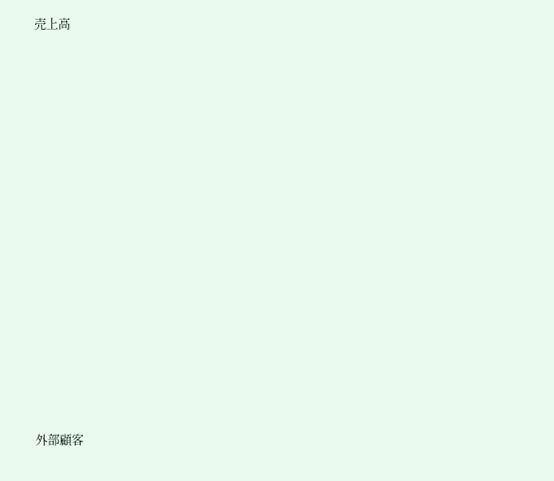売上高



















外部顧客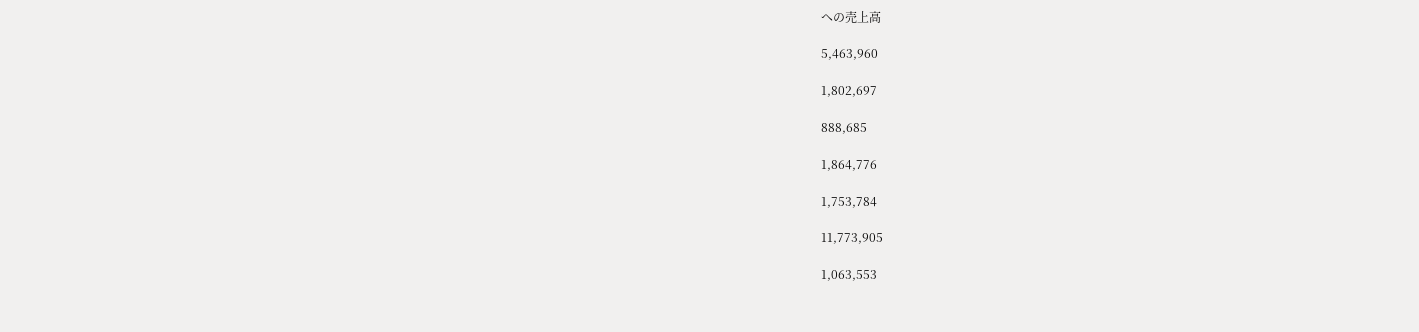への売上高

5,463,960

1,802,697

888,685

1,864,776

1,753,784

11,773,905

1,063,553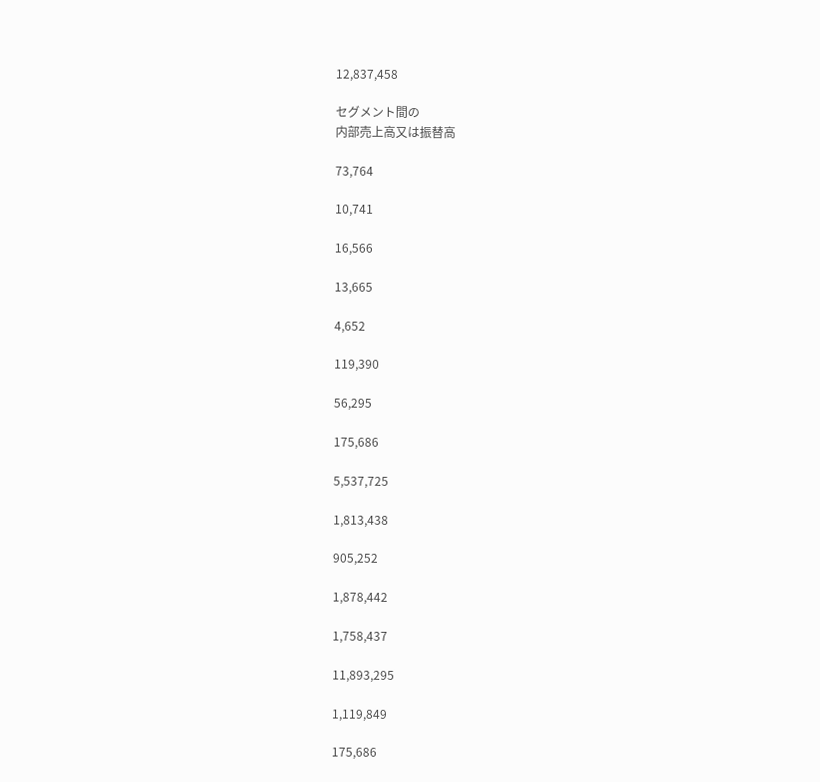12,837,458

セグメント間の
内部売上高又は振替高

73,764

10,741

16,566

13,665

4,652

119,390

56,295

175,686

5,537,725

1,813,438

905,252

1,878,442

1,758,437

11,893,295

1,119,849

175,686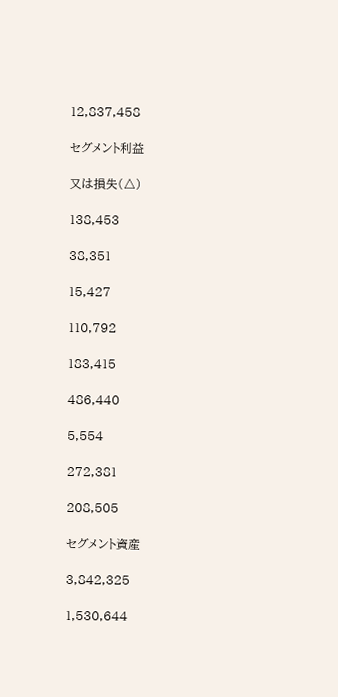12,837,458

セグメント利益

又は損失(△)

138,453

38,351

15,427

110,792

183,415

486,440

5,554

272,381

208,505

セグメント資産

3,842,325

1,530,644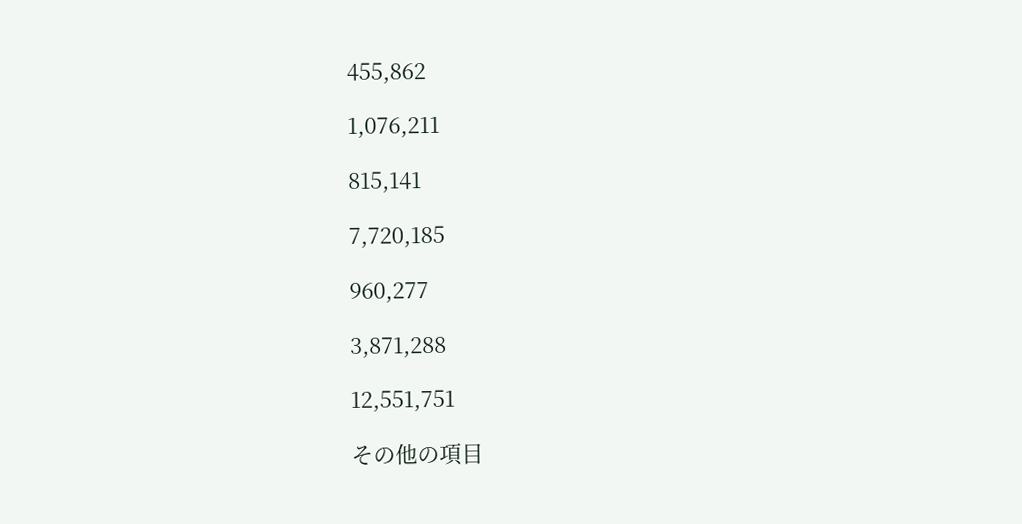455,862

1,076,211

815,141

7,720,185

960,277

3,871,288

12,551,751

その他の項目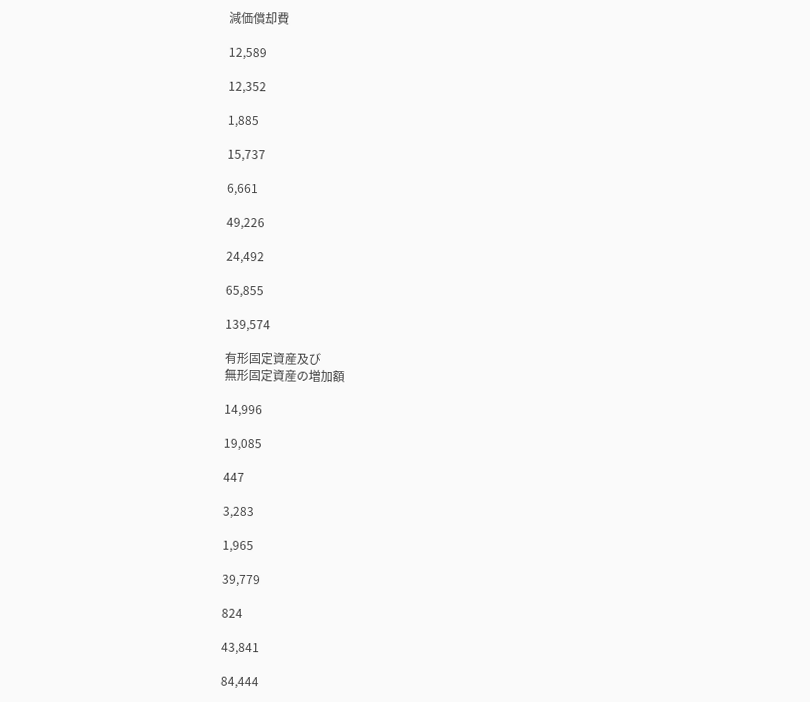減価償却費

12,589

12,352

1,885

15,737

6,661

49,226

24,492

65,855

139,574

有形固定資産及び
無形固定資産の増加額

14,996

19,085

447

3,283

1,965

39,779

824

43,841

84,444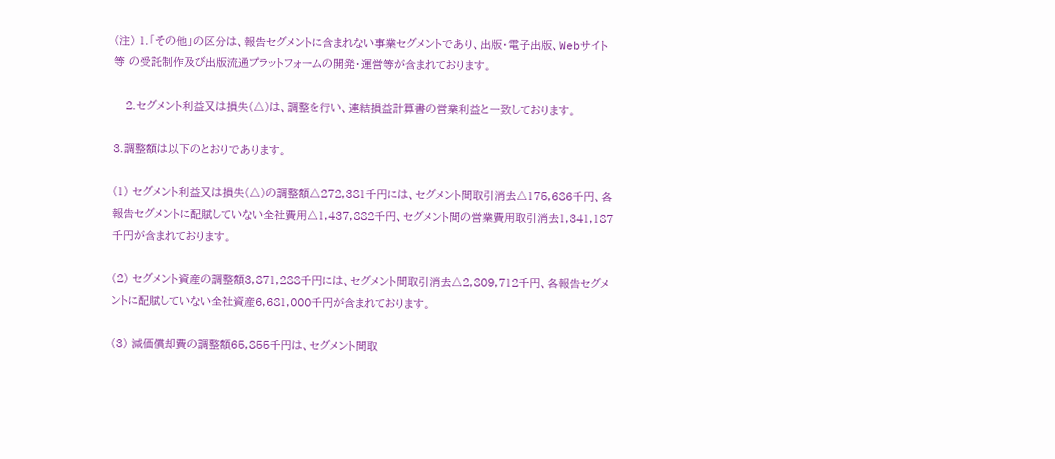(注) 1.「その他」の区分は、報告セグメントに含まれない事業セグメントであり、出版・電子出版、Webサイト等 の受託制作及び出版流通プラットフォームの開発・運営等が含まれております。

   2.セグメント利益又は損失(△)は、調整を行い、連結損益計算書の営業利益と一致しております。

3.調整額は以下のとおりであります。

(1) セグメント利益又は損失(△)の調整額△272,381千円には、セグメント間取引消去△175,686千円、各報告セグメントに配賦していない全社費用△1,437,882千円、セグメント間の営業費用取引消去1,341,187千円が含まれております。

(2) セグメント資産の調整額3,871,288千円には、セグメント間取引消去△2,809,712千円、各報告セグメントに配賦していない全社資産6,681,000千円が含まれております。

(3) 減価償却費の調整額65,855千円は、セグメント間取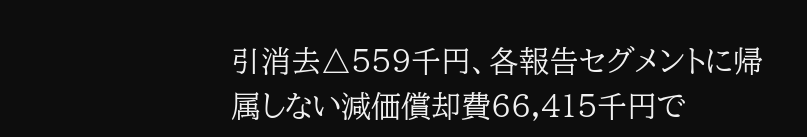引消去△559千円、各報告セグメントに帰属しない減価償却費66,415千円で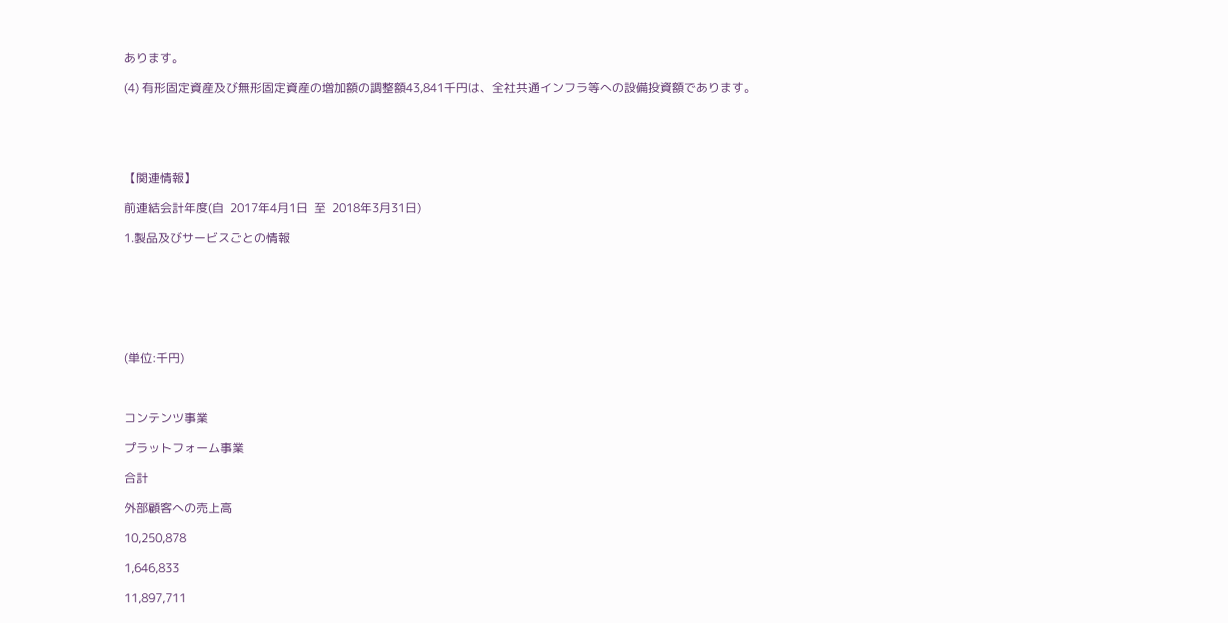あります。

(4) 有形固定資産及び無形固定資産の増加額の調整額43,841千円は、全社共通インフラ等への設備投資額であります。





【関連情報】

前連結会計年度(自  2017年4月1日  至  2018年3月31日)

1.製品及びサービスごとの情報







(単位:千円)



コンテンツ事業

プラットフォーム事業

合計

外部顧客への売上高

10,250,878

1,646,833

11,897,711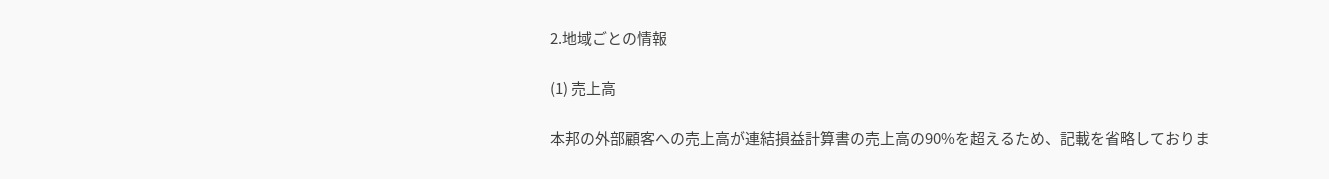2.地域ごとの情報

(1) 売上高

本邦の外部顧客への売上高が連結損益計算書の売上高の90%を超えるため、記載を省略しておりま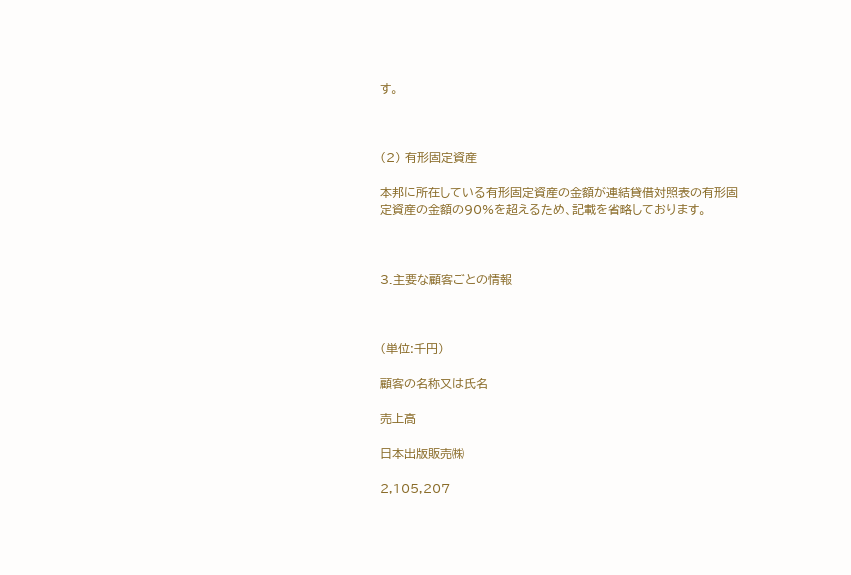す。



(2) 有形固定資産

本邦に所在している有形固定資産の金額が連結貸借対照表の有形固定資産の金額の90%を超えるため、記載を省略しております。



3.主要な顧客ごとの情報



(単位:千円)

顧客の名称又は氏名

売上高

日本出版販売㈱

2,105,207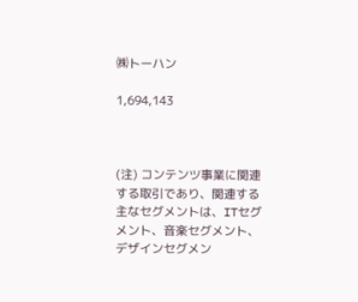㈱トーハン

1,694,143



(注) コンテンツ事業に関連する取引であり、関連する主なセグメントは、ITセグメント、音楽セグメント、デザインセグメン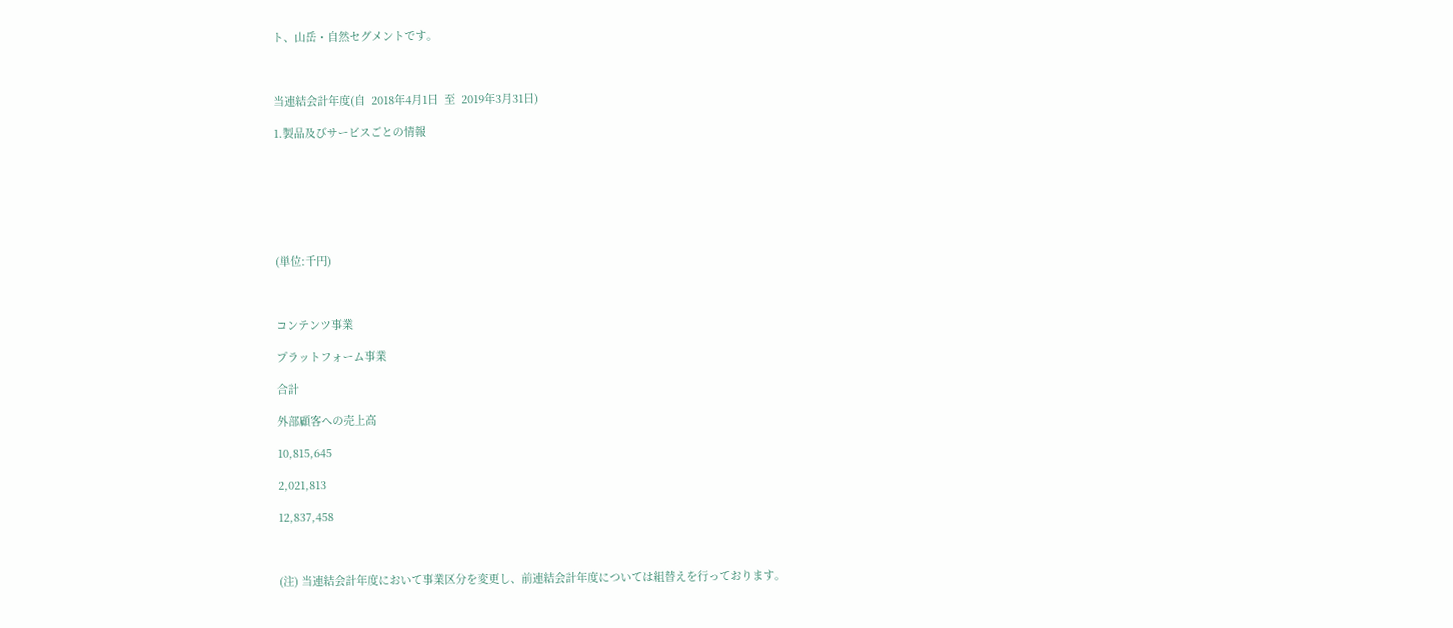ト、山岳・自然セグメントです。



当連結会計年度(自  2018年4月1日  至  2019年3月31日)

1.製品及びサービスごとの情報







(単位:千円)



コンテンツ事業

プラットフォーム事業

合計

外部顧客への売上高

10,815,645

2,021,813

12,837,458



(注) 当連結会計年度において事業区分を変更し、前連結会計年度については組替えを行っております。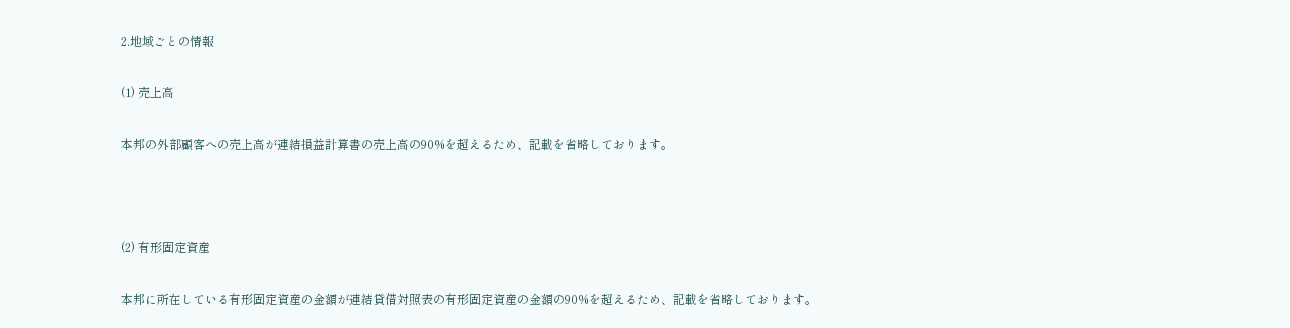2.地域ごとの情報

(1) 売上高

本邦の外部顧客への売上高が連結損益計算書の売上高の90%を超えるため、記載を省略しております。



(2) 有形固定資産

本邦に所在している有形固定資産の金額が連結貸借対照表の有形固定資産の金額の90%を超えるため、記載を省略しております。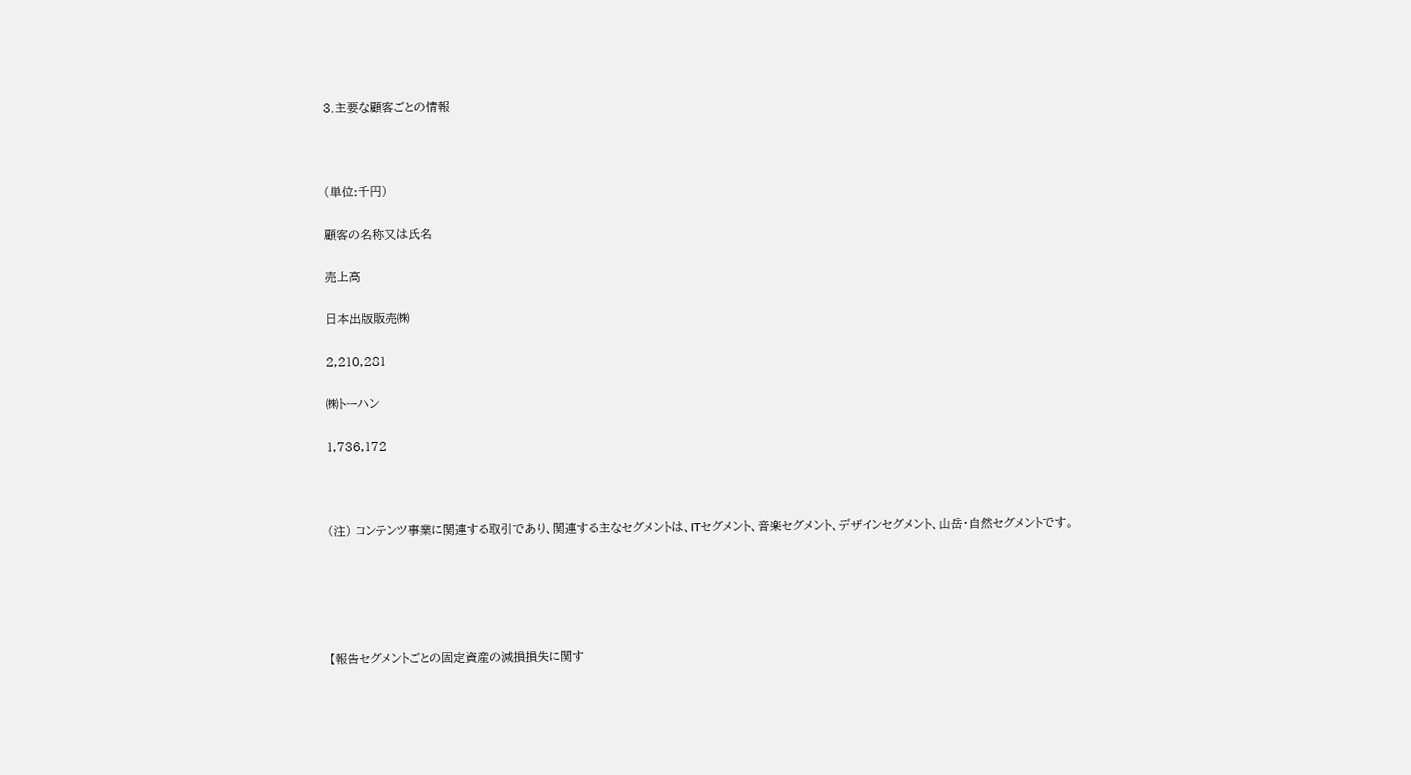3.主要な顧客ごとの情報



(単位:千円)

顧客の名称又は氏名

売上高

日本出版販売㈱

2,210,281

㈱トーハン

1,736,172



(注) コンテンツ事業に関連する取引であり、関連する主なセグメントは、ITセグメント、音楽セグメント、デザインセグメント、山岳・自然セグメントです。





【報告セグメントごとの固定資産の減損損失に関す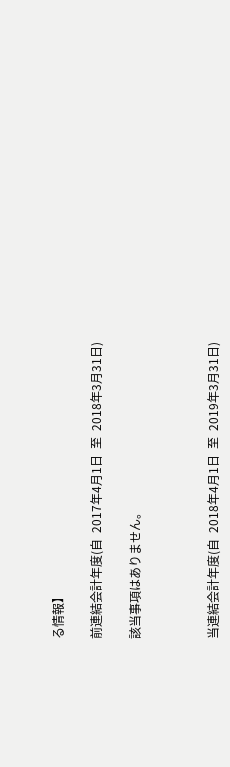る情報】

前連結会計年度(自  2017年4月1日  至  2018年3月31日)

該当事項はありません。



当連結会計年度(自  2018年4月1日  至  2019年3月31日)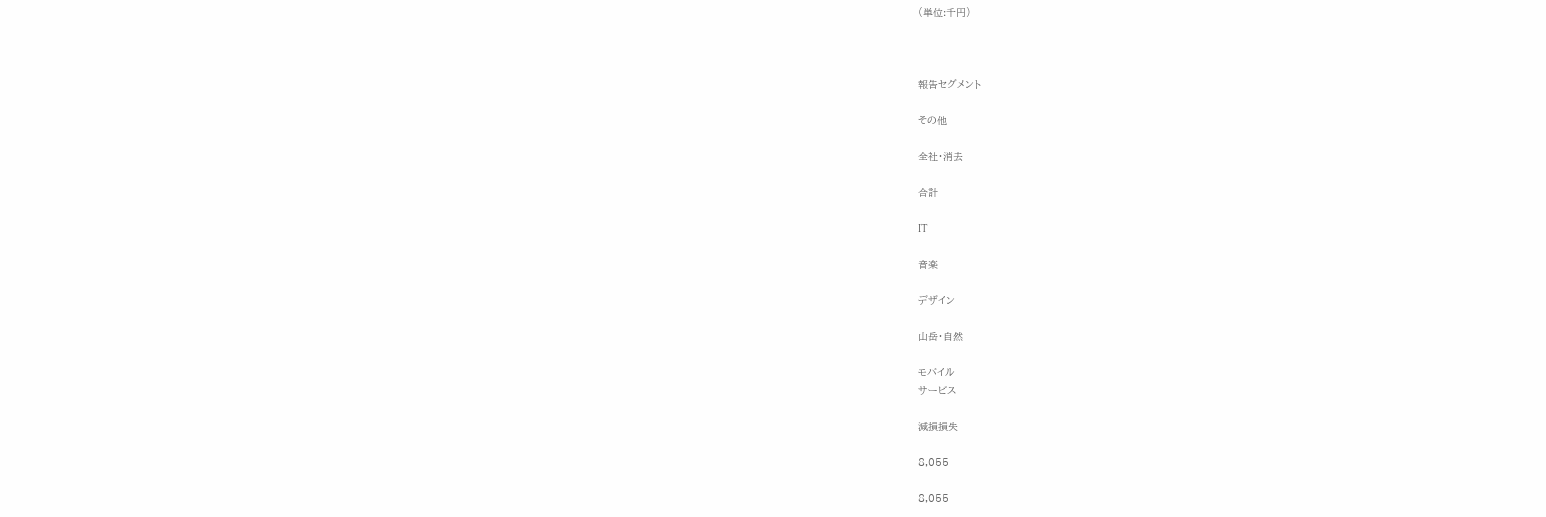(単位:千円)



報告セグメント

その他

全社・消去

合計

IT

音楽

デザイン

山岳・自然

モバイル
サービス

減損損失

8,055

8,055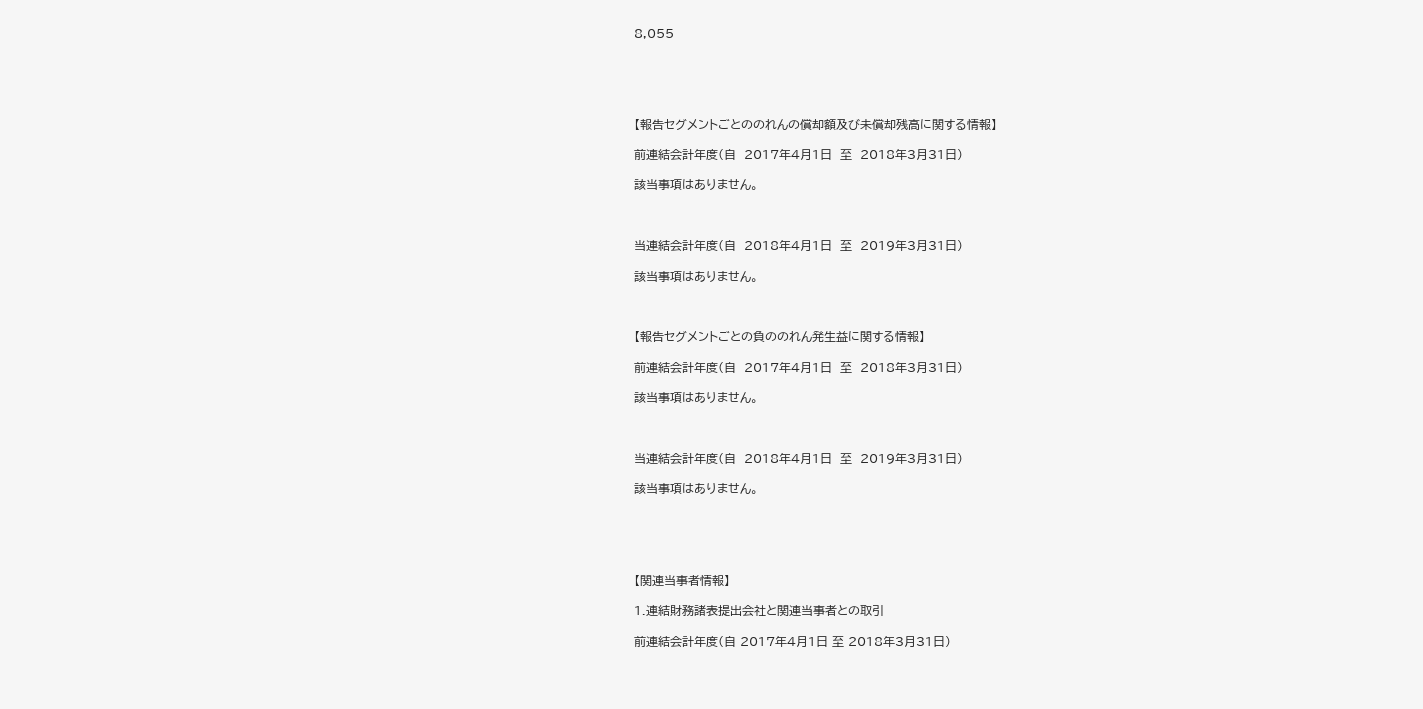8,055





【報告セグメントごとののれんの償却額及び未償却残高に関する情報】

前連結会計年度(自  2017年4月1日  至  2018年3月31日)

該当事項はありません。



当連結会計年度(自  2018年4月1日  至  2019年3月31日)

該当事項はありません。



【報告セグメントごとの負ののれん発生益に関する情報】

前連結会計年度(自  2017年4月1日  至  2018年3月31日)

該当事項はありません。



当連結会計年度(自  2018年4月1日  至  2019年3月31日)

該当事項はありません。





【関連当事者情報】

1.連結財務諸表提出会社と関連当事者との取引

前連結会計年度(自 2017年4月1日 至 2018年3月31日)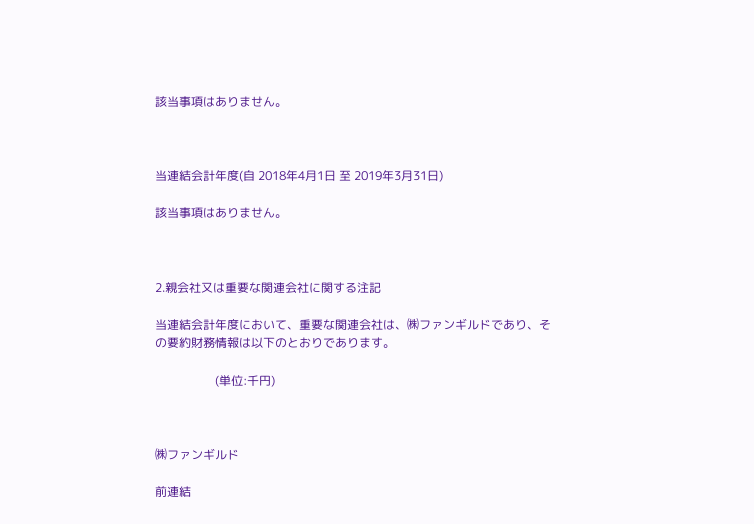該当事項はありません。



当連結会計年度(自 2018年4月1日 至 2019年3月31日)

該当事項はありません。



2.親会社又は重要な関連会社に関する注記

当連結会計年度において、重要な関連会社は、㈱ファンギルドであり、その要約財務情報は以下のとおりであります。

                    (単位:千円)



㈱ファンギルド

前連結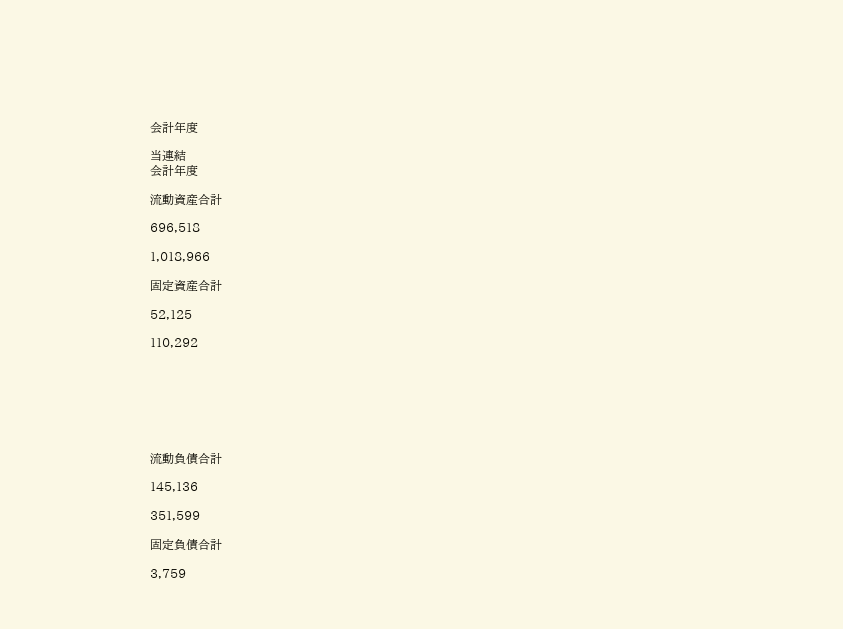会計年度

当連結
会計年度

流動資産合計

696,518

1,018,966

固定資産合計

52,125

110,292







流動負債合計

145,136

351,599

固定負債合計

3,759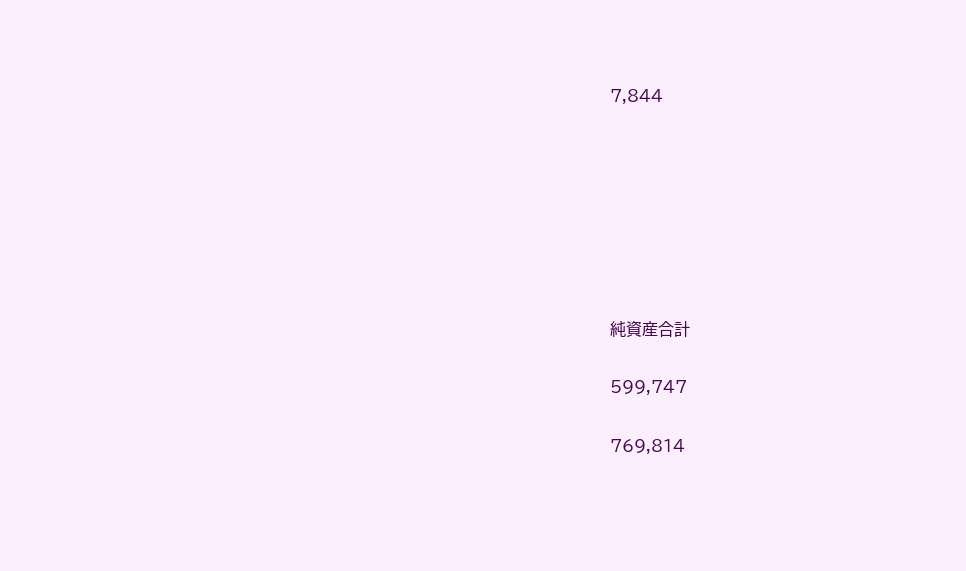7,844







純資産合計

599,747

769,814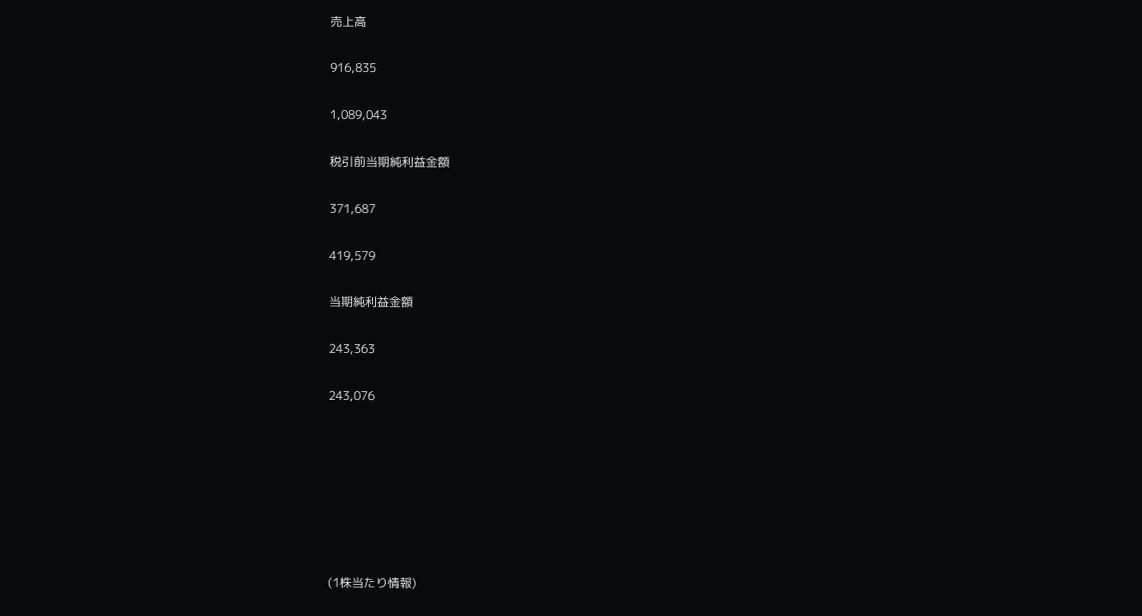売上高

916,835

1,089,043

税引前当期純利益金額

371,687

419,579

当期純利益金額

243,363

243,076







(1株当たり情報)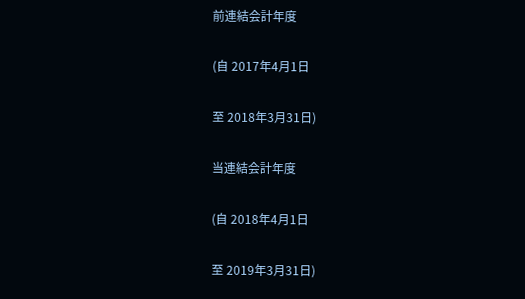前連結会計年度

(自 2017年4月1日

至 2018年3月31日)

当連結会計年度

(自 2018年4月1日

至 2019年3月31日)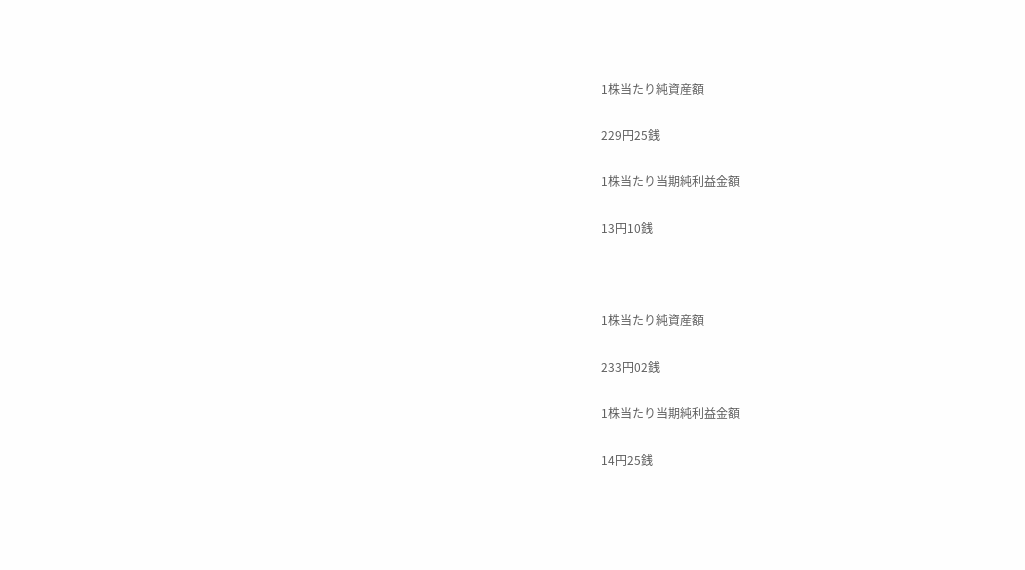1株当たり純資産額

229円25銭

1株当たり当期純利益金額

13円10銭



1株当たり純資産額

233円02銭

1株当たり当期純利益金額

14円25銭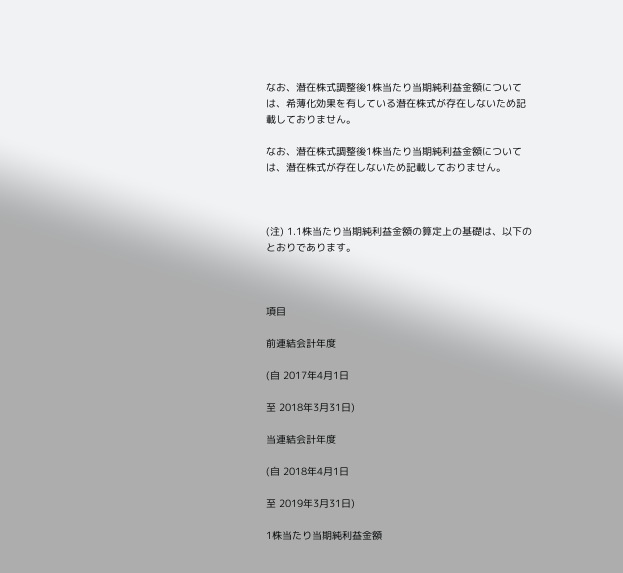なお、潜在株式調整後1株当たり当期純利益金額については、希薄化効果を有している潜在株式が存在しないため記載しておりません。

なお、潜在株式調整後1株当たり当期純利益金額については、潜在株式が存在しないため記載しておりません。



(注) 1.1株当たり当期純利益金額の算定上の基礎は、以下のとおりであります。



項目

前連結会計年度

(自 2017年4月1日

至 2018年3月31日)

当連結会計年度

(自 2018年4月1日

至 2019年3月31日)

1株当たり当期純利益金額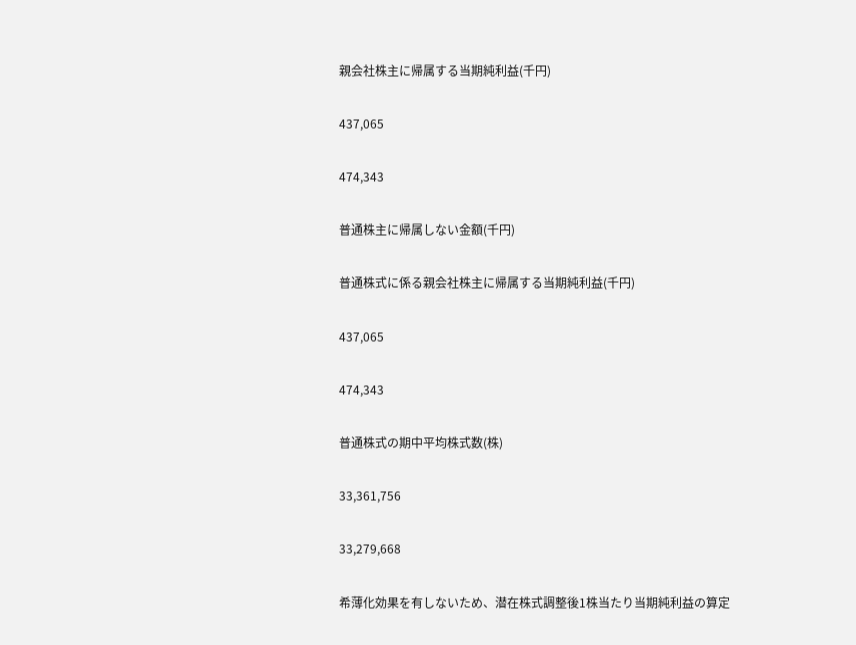親会社株主に帰属する当期純利益(千円)

437,065

474,343

普通株主に帰属しない金額(千円)

普通株式に係る親会社株主に帰属する当期純利益(千円)

437,065

474,343

普通株式の期中平均株式数(株)

33,361,756

33,279,668

希薄化効果を有しないため、潜在株式調整後1株当たり当期純利益の算定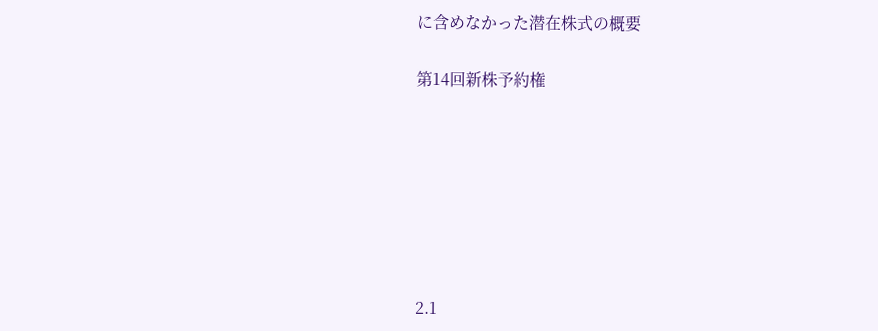に含めなかった潜在株式の概要

第14回新株予約権







2.1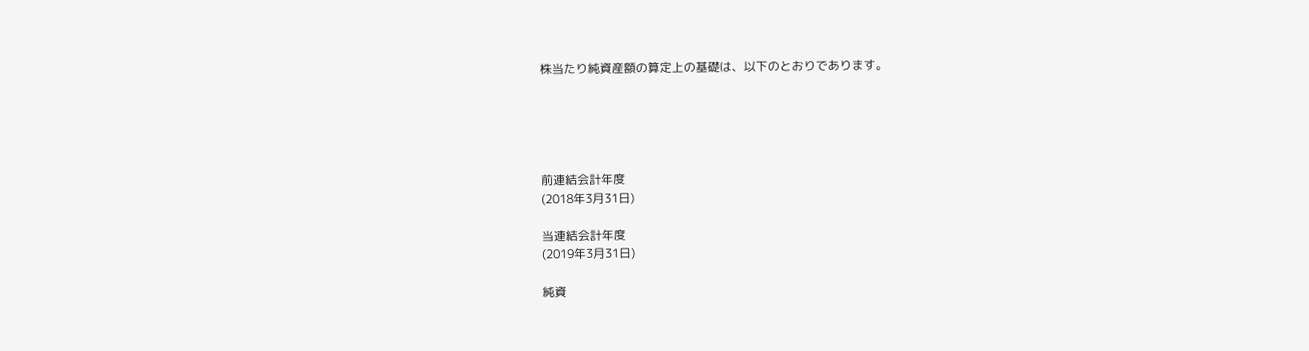株当たり純資産額の算定上の基礎は、以下のとおりであります。





前連結会計年度
(2018年3月31日)

当連結会計年度
(2019年3月31日)

純資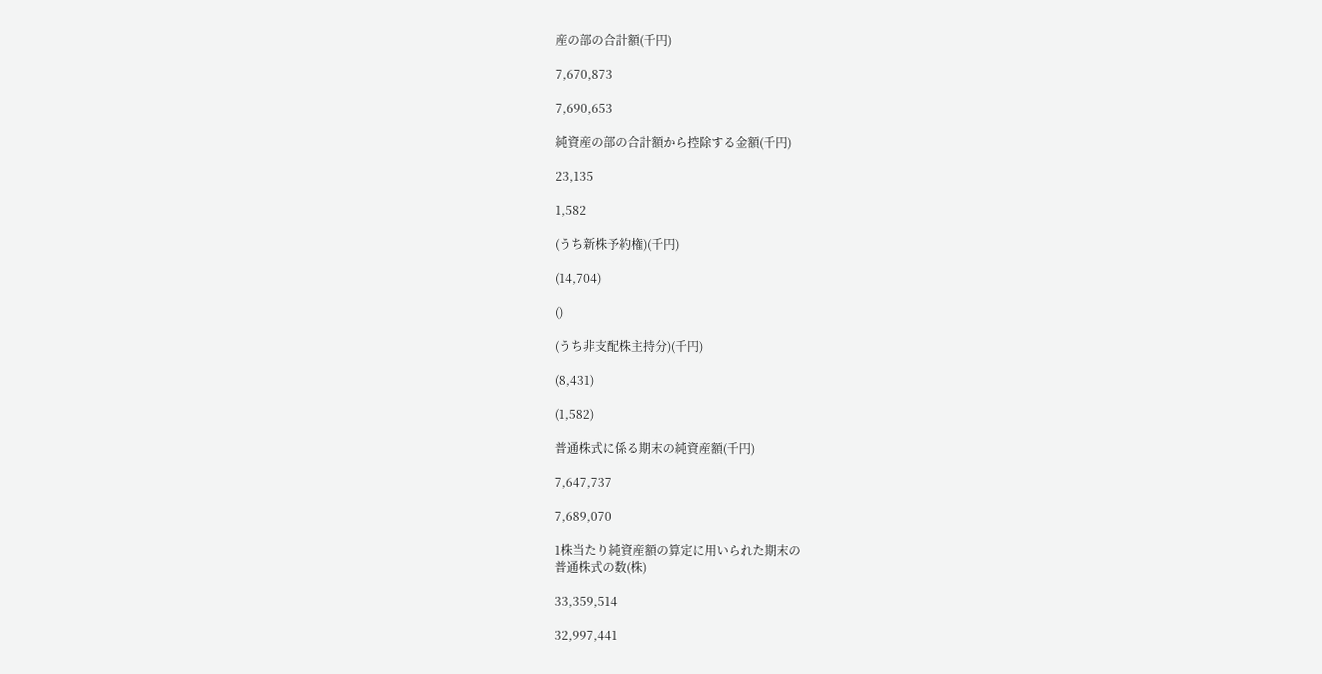産の部の合計額(千円)

7,670,873

7,690,653

純資産の部の合計額から控除する金額(千円)

23,135

1,582

(うち新株予約権)(千円)

(14,704)

()

(うち非支配株主持分)(千円)

(8,431)

(1,582)

普通株式に係る期末の純資産額(千円)

7,647,737

7,689,070

1株当たり純資産額の算定に用いられた期末の
普通株式の数(株)

33,359,514

32,997,441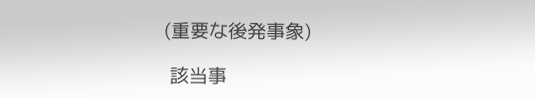(重要な後発事象)

 該当事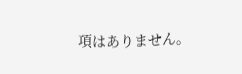項はありません。